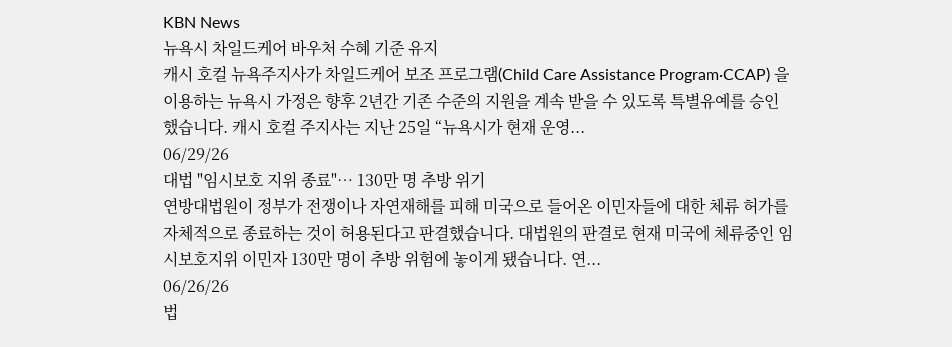KBN News
뉴욕시 차일드케어 바우처 수혜 기준 유지
캐시 호컬 뉴욕주지사가 차일드케어 보조 프로그램(Child Care Assistance Program·CCAP) 을 이용하는 뉴욕시 가정은 향후 2년간 기존 수준의 지원을 계속 받을 수 있도록 특별유예를 승인했습니다. 캐시 호컬 주지사는 지난 25일 “뉴욕시가 현재 운영...
06/29/26
대법 "임시보호 지위 종료"… 130만 명 추방 위기
연방대법원이 정부가 전쟁이나 자연재해를 피해 미국으로 들어온 이민자들에 대한 체류 허가를 자체적으로 종료하는 것이 허용된다고 판결했습니다. 대법원의 판결로 현재 미국에 체류중인 임시보호지위 이민자 130만 명이 추방 위험에 놓이게 됐습니다. 연...
06/26/26
법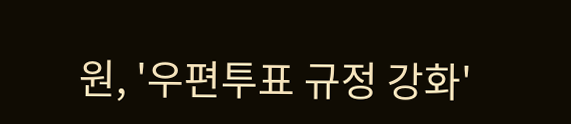원, '우편투표 규정 강화'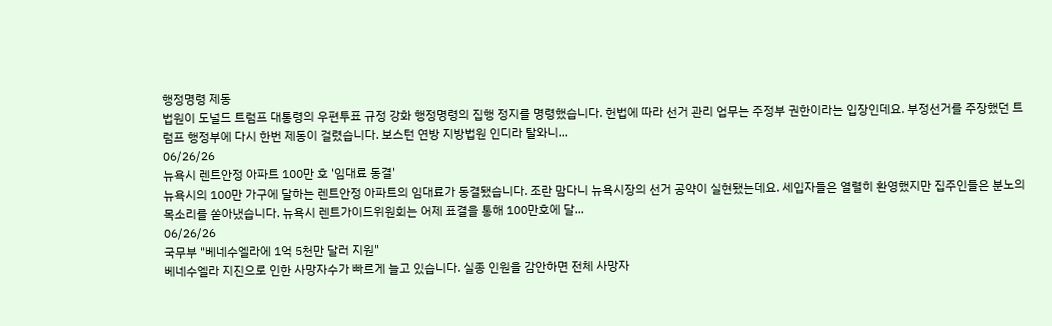행정명령 제동
법원이 도널드 트럼프 대통령의 우편투표 규정 강화 행정명령의 집행 정지를 명령했습니다. 헌법에 따라 선거 관리 업무는 주정부 권한이라는 입장인데요. 부정선거를 주장했던 트럼프 행정부에 다시 한번 제동이 걸렸습니다. 보스턴 연방 지방법원 인디라 탈와니...
06/26/26
뉴욕시 렌트안정 아파트 100만 호 '임대료 동결'
뉴욕시의 100만 가구에 달하는 렌트안정 아파트의 임대료가 동결됐습니다. 조란 맘다니 뉴욕시장의 선거 공약이 실현됐는데요. 세입자들은 열렬히 환영했지만 집주인들은 분노의 목소리를 쏟아냈습니다. 뉴욕시 렌트가이드위원회는 어제 표결을 통해 100만호에 달...
06/26/26
국무부 "베네수엘라에 1억 5천만 달러 지원"
베네수엘라 지진으로 인한 사망자수가 빠르게 늘고 있습니다. 실종 인원을 감안하면 전체 사망자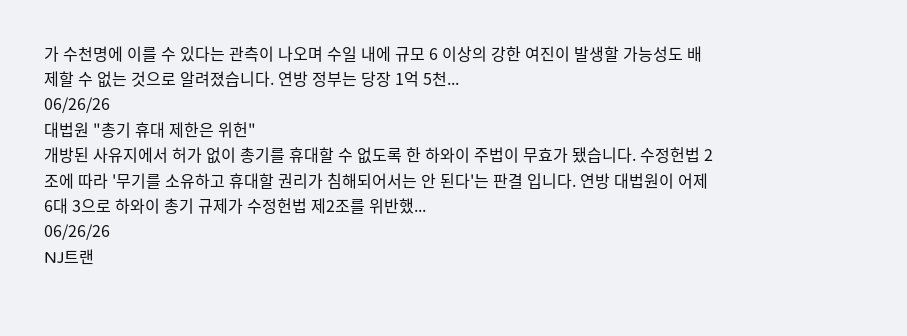가 수천명에 이를 수 있다는 관측이 나오며 수일 내에 규모 6 이상의 강한 여진이 발생할 가능성도 배제할 수 없는 것으로 알려졌습니다. 연방 정부는 당장 1억 5천...
06/26/26
대법원 "총기 휴대 제한은 위헌"
개방된 사유지에서 허가 없이 총기를 휴대할 수 없도록 한 하와이 주법이 무효가 됐습니다. 수정헌법 2조에 따라 '무기를 소유하고 휴대할 권리가 침해되어서는 안 된다'는 판결 입니다. 연방 대법원이 어제 6대 3으로 하와이 총기 규제가 수정헌법 제2조를 위반했...
06/26/26
NJ트랜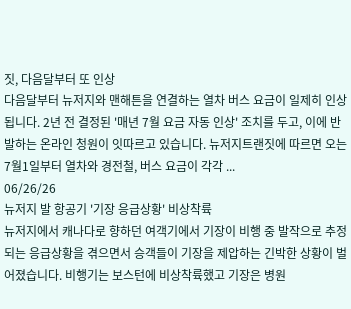짓, 다음달부터 또 인상
다음달부터 뉴저지와 맨해튼을 연결하는 열차 버스 요금이 일제히 인상됩니다. 2년 전 결정된 '매년 7월 요금 자동 인상' 조치를 두고, 이에 반발하는 온라인 청원이 잇따르고 있습니다. 뉴저지트랜짓에 따르면 오는 7월1일부터 열차와 경전철, 버스 요금이 각각 ...
06/26/26
뉴저지 발 항공기 '기장 응급상황' 비상착륙
뉴저지에서 캐나다로 향하던 여객기에서 기장이 비행 중 발작으로 추정되는 응급상황을 겪으면서 승객들이 기장을 제압하는 긴박한 상황이 벌어졌습니다. 비행기는 보스턴에 비상착륙했고 기장은 병원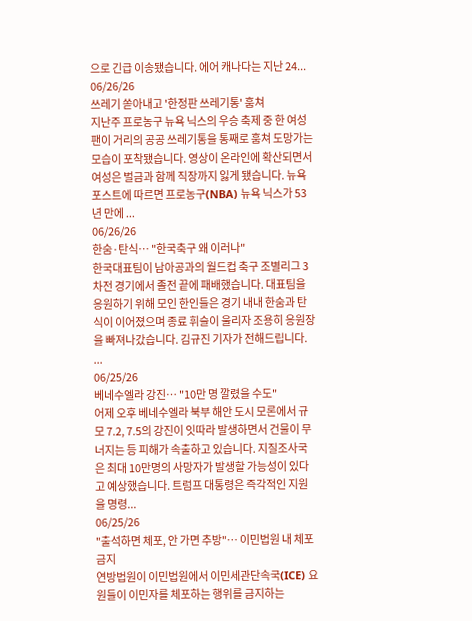으로 긴급 이송됐습니다. 에어 캐나다는 지난 24...
06/26/26
쓰레기 쏟아내고 '한정판 쓰레기통' 훔쳐
지난주 프로농구 뉴욕 닉스의 우승 축제 중 한 여성팬이 거리의 공공 쓰레기통을 통째로 훔쳐 도망가는 모습이 포착됐습니다. 영상이 온라인에 확산되면서 여성은 벌금과 함께 직장까지 잃게 됐습니다. 뉴욕포스트에 따르면 프로농구(NBA) 뉴욕 닉스가 53년 만에 ...
06/26/26
한숨·탄식… "한국축구 왜 이러나"
한국대표팀이 남아공과의 월드컵 축구 조별리그 3차전 경기에서 졸전 끝에 패배했습니다. 대표팀을 응원하기 위해 모인 한인들은 경기 내내 한숨과 탄식이 이어졌으며 종료 휘슬이 울리자 조용히 응원장을 빠져나갔습니다. 김규진 기자가 전해드립니다. ...
06/25/26
베네수엘라 강진… "10만 명 깔렸을 수도"
어제 오후 베네수엘라 북부 해안 도시 모론에서 규모 7.2, 7.5의 강진이 잇따라 발생하면서 건물이 무너지는 등 피해가 속출하고 있습니다. 지질조사국은 최대 10만명의 사망자가 발생할 가능성이 있다고 예상했습니다. 트럼프 대통령은 즉각적인 지원을 명령...
06/25/26
"출석하면 체포, 안 가면 추방"… 이민법원 내 체포 금지
연방법원이 이민법원에서 이민세관단속국(ICE) 요원들이 이민자를 체포하는 행위를 금지하는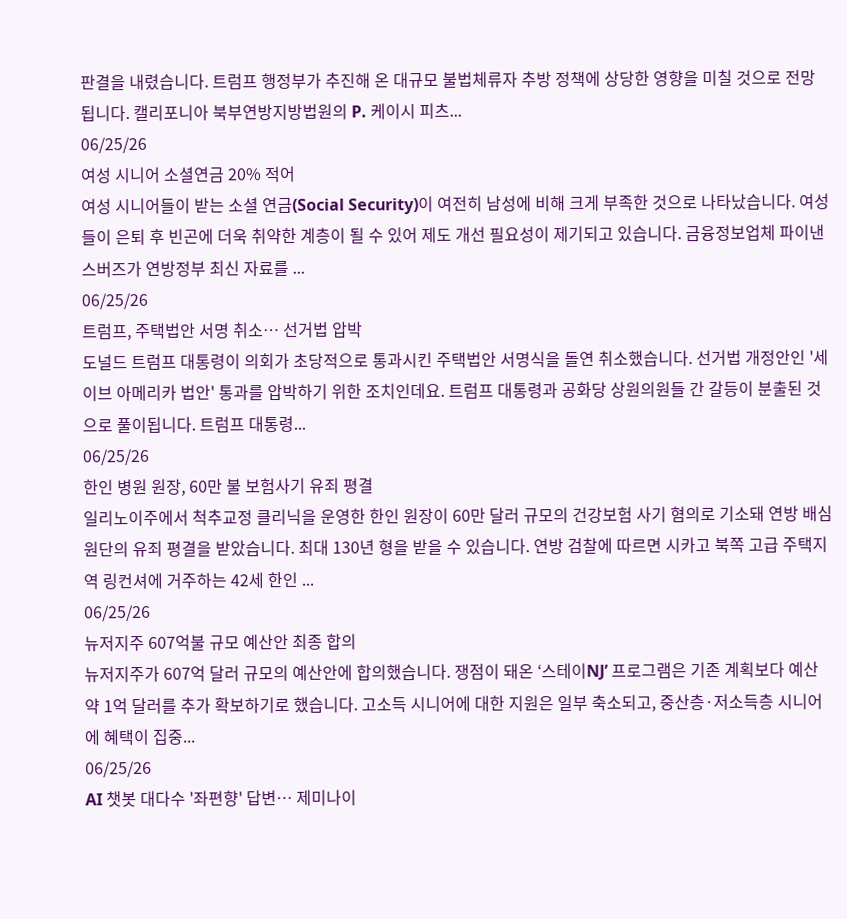판결을 내렸습니다. 트럼프 행정부가 추진해 온 대규모 불법체류자 추방 정책에 상당한 영향을 미칠 것으로 전망됩니다. 캘리포니아 북부연방지방법원의 P. 케이시 피츠...
06/25/26
여성 시니어 소셜연금 20% 적어
여성 시니어들이 받는 소셜 연금(Social Security)이 여전히 남성에 비해 크게 부족한 것으로 나타났습니다. 여성들이 은퇴 후 빈곤에 더욱 취약한 계층이 될 수 있어 제도 개선 필요성이 제기되고 있습니다. 금융정보업체 파이낸스버즈가 연방정부 최신 자료를 ...
06/25/26
트럼프, 주택법안 서명 취소… 선거법 압박
도널드 트럼프 대통령이 의회가 초당적으로 통과시킨 주택법안 서명식을 돌연 취소했습니다. 선거법 개정안인 '세이브 아메리카 법안' 통과를 압박하기 위한 조치인데요. 트럼프 대통령과 공화당 상원의원들 간 갈등이 분출된 것으로 풀이됩니다. 트럼프 대통령...
06/25/26
한인 병원 원장, 60만 불 보험사기 유죄 평결
일리노이주에서 척추교정 클리닉을 운영한 한인 원장이 60만 달러 규모의 건강보험 사기 혐의로 기소돼 연방 배심원단의 유죄 평결을 받았습니다. 최대 130년 형을 받을 수 있습니다. 연방 검찰에 따르면 시카고 북쪽 고급 주택지역 링컨셔에 거주하는 42세 한인 ...
06/25/26
뉴저지주 607억불 규모 예산안 최종 합의
뉴저지주가 607억 달러 규모의 예산안에 합의했습니다. 쟁점이 돼온 ‘스테이NJ’ 프로그램은 기존 계획보다 예산 약 1억 달러를 추가 확보하기로 했습니다. 고소득 시니어에 대한 지원은 일부 축소되고, 중산층·저소득층 시니어에 혜택이 집중...
06/25/26
AI 챗봇 대다수 '좌편향' 답변… 제미나이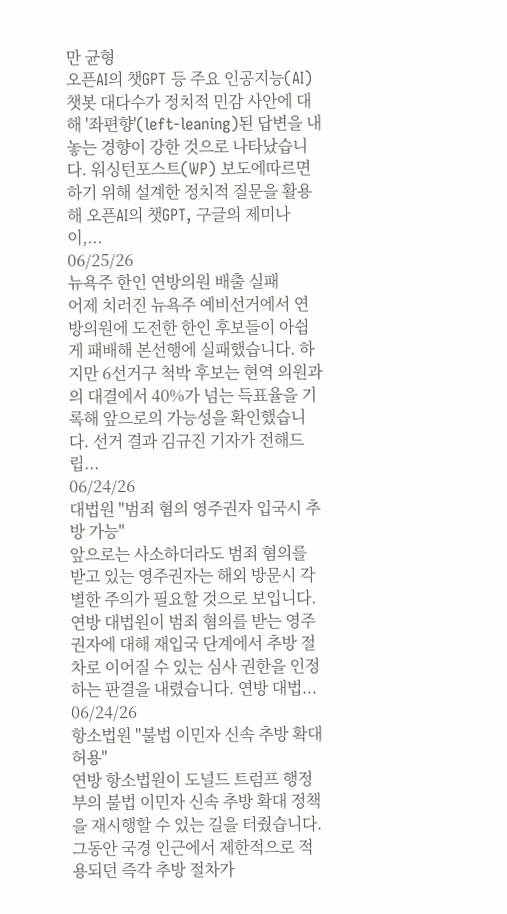만 균형
오픈AI의 챗GPT 등 주요 인공지능(AI) 챗봇 대다수가 정치적 민감 사안에 대해 '좌편향'(left-leaning)된 답변을 내놓는 경향이 강한 것으로 나타났습니다. 워싱턴포스트(WP) 보도에따르면 하기 위해 설계한 정치적 질문을 활용해 오픈AI의 챗GPT, 구글의 제미나이,...
06/25/26
뉴욕주 한인 연방의원 배출 실패
어제 치러진 뉴욕주 예비선거에서 연방의원에 도전한 한인 후보들이 아쉽게 패배해 본선행에 실패했습니다. 하지만 6선거구 척박 후보는 현역 의원과의 대결에서 40%가 넘는 득표율을 기록해 앞으로의 가능성을 확인했습니다. 선거 결과 김규진 기자가 전해드립...
06/24/26
대법원 "범죄 혐의 영주권자 입국시 추방 가능"
앞으로는 사소하더라도 범죄 혐의를 받고 있는 영주권자는 해외 방문시 각별한 주의가 필요할 것으로 보입니다. 연방 대법원이 범죄 혐의를 받는 영주권자에 대해 재입국 단계에서 추방 절차로 이어질 수 있는 심사 권한을 인정하는 판결을 내렸습니다. 연방 대법...
06/24/26
항소법원 "불법 이민자 신속 추방 확대 허용"
연방 항소법원이 도널드 트럼프 행정부의 불법 이민자 신속 추방 확대 정책을 재시행할 수 있는 길을 터줬습니다. 그동안 국경 인근에서 제한적으로 적용되던 즉각 추방 절차가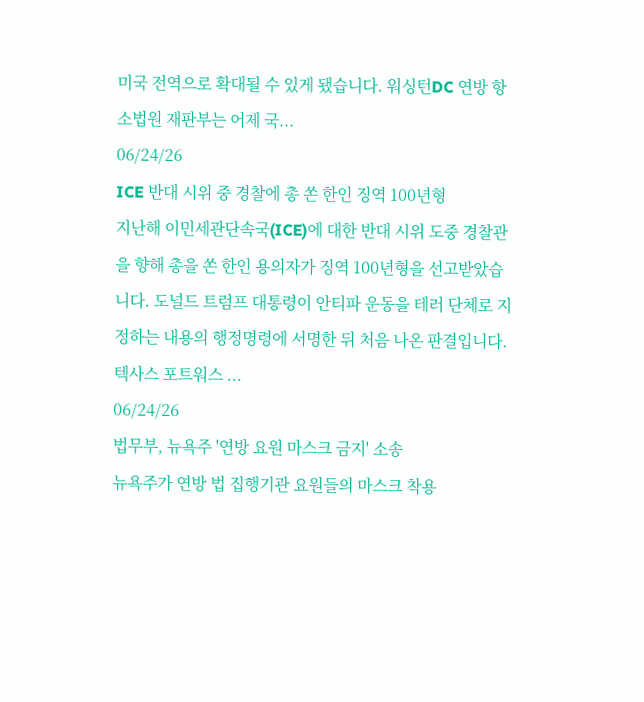미국 전역으로 확대될 수 있게 됐습니다. 워싱턴DC 연방 항소법원 재판부는 어제 국...
06/24/26
ICE 반대 시위 중 경찰에 총 쏜 한인 징역 100년형
지난해 이민세관단속국(ICE)에 대한 반대 시위 도중 경찰관을 향해 총을 쏜 한인 용의자가 징역 100년형을 선고받았습니다. 도널드 트럼프 대통령이 안티파 운동을 테러 단체로 지정하는 내용의 행정명령에 서명한 뒤 처음 나온 판결입니다. 텍사스 포트워스 ...
06/24/26
법무부, 뉴욕주 '연방 요원 마스크 금지' 소송
뉴욕주가 연방 법 집행기관 요원들의 마스크 착용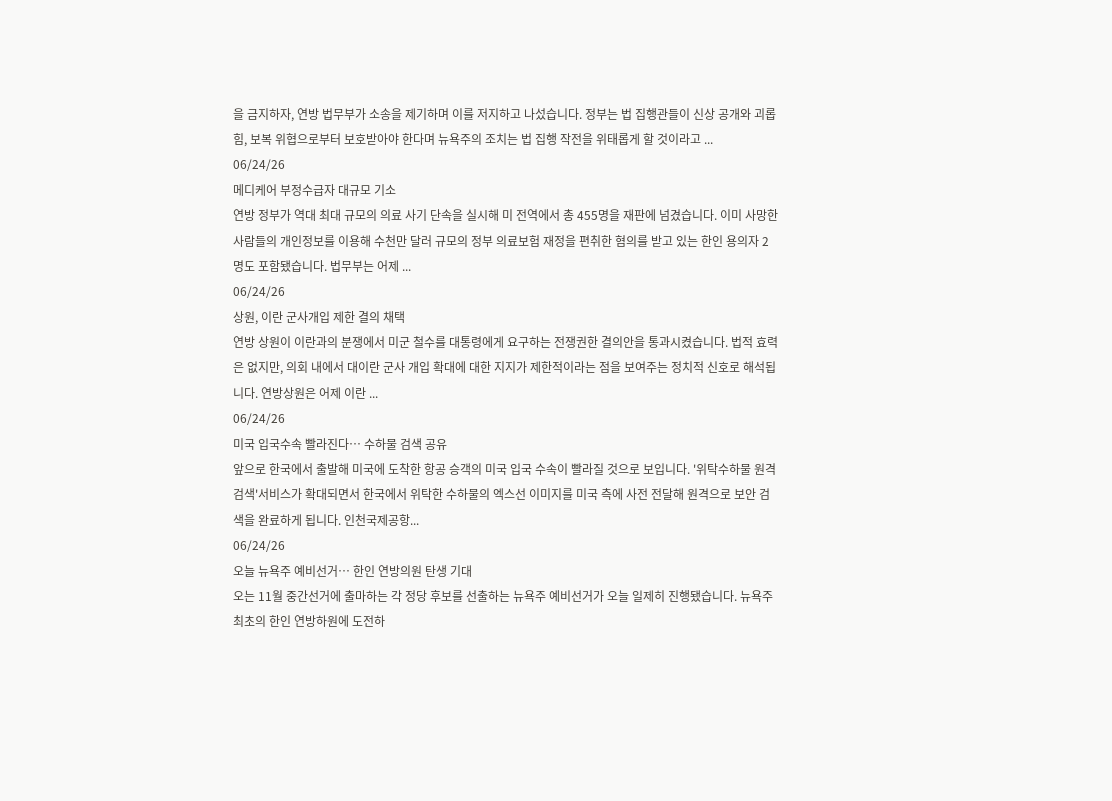을 금지하자, 연방 법무부가 소송을 제기하며 이를 저지하고 나섰습니다. 정부는 법 집행관들이 신상 공개와 괴롭힘, 보복 위협으로부터 보호받아야 한다며 뉴욕주의 조치는 법 집행 작전을 위태롭게 할 것이라고 ...
06/24/26
메디케어 부정수급자 대규모 기소
연방 정부가 역대 최대 규모의 의료 사기 단속을 실시해 미 전역에서 총 455명을 재판에 넘겼습니다. 이미 사망한 사람들의 개인정보를 이용해 수천만 달러 규모의 정부 의료보험 재정을 편취한 혐의를 받고 있는 한인 용의자 2명도 포함됐습니다. 법무부는 어제 ...
06/24/26
상원, 이란 군사개입 제한 결의 채택
연방 상원이 이란과의 분쟁에서 미군 철수를 대통령에게 요구하는 전쟁권한 결의안을 통과시켰습니다. 법적 효력은 없지만, 의회 내에서 대이란 군사 개입 확대에 대한 지지가 제한적이라는 점을 보여주는 정치적 신호로 해석됩니다. 연방상원은 어제 이란 ...
06/24/26
미국 입국수속 빨라진다… 수하물 검색 공유
앞으로 한국에서 출발해 미국에 도착한 항공 승객의 미국 입국 수속이 빨라질 것으로 보입니다. '위탁수하물 원격검색'서비스가 확대되면서 한국에서 위탁한 수하물의 엑스선 이미지를 미국 측에 사전 전달해 원격으로 보안 검색을 완료하게 됩니다. 인천국제공항...
06/24/26
오늘 뉴욕주 예비선거… 한인 연방의원 탄생 기대
오는 11월 중간선거에 출마하는 각 정당 후보를 선출하는 뉴욕주 예비선거가 오늘 일제히 진행됐습니다. 뉴욕주 최초의 한인 연방하원에 도전하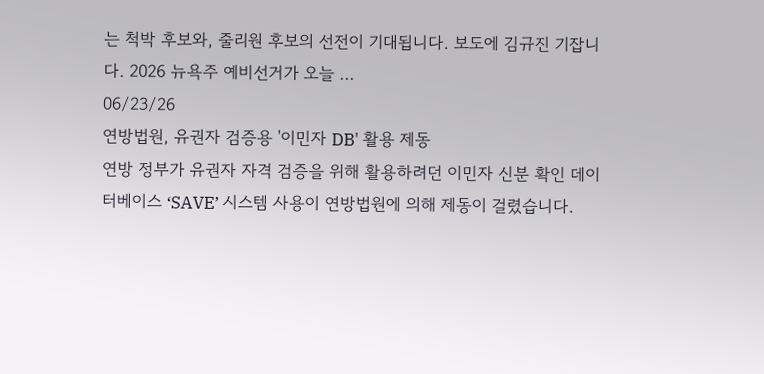는 척박 후보와, 줄리원 후보의 선전이 기대됩니다. 보도에 김규진 기잡니다. 2026 뉴욕주 예비선거가 오늘 ...
06/23/26
연방법원, 유권자 검증용 '이민자 DB' 활용 제동
연방 정부가 유권자 자격 검증을 위해 활용하려던 이민자 신분 확인 데이터베이스 ‘SAVE’ 시스템 사용이 연방법원에 의해 제동이 걸렸습니다.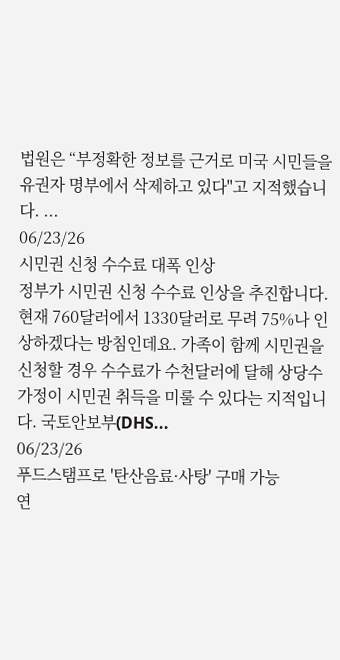법원은 “부정확한 정보를 근거로 미국 시민들을 유권자 명부에서 삭제하고 있다"고 지적했습니다. ...
06/23/26
시민권 신청 수수료 대폭 인상
정부가 시민권 신청 수수료 인상을 추진합니다. 현재 760달러에서 1330달러로 무려 75%나 인상하겠다는 방침인데요. 가족이 함께 시민권을 신청할 경우 수수료가 수천달러에 달해 상당수 가정이 시민권 취득을 미룰 수 있다는 지적입니다. 국토안보부(DHS...
06/23/26
푸드스탬프로 '탄산음료·사탕' 구매 가능
연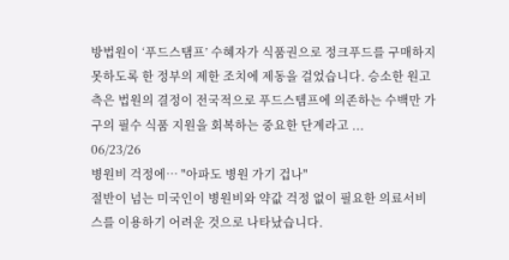방법원이 ‘푸드스탬프’ 수혜자가 식품권으로 정크푸드를 구매하지 못하도록 한 정부의 제한 조치에 제동을 걸었습니다. 승소한 원고측은 법원의 결정이 전국적으로 푸드스템프에 의존하는 수백만 가구의 필수 식품 지원을 회복하는 중요한 단계라고 ...
06/23/26
병원비 걱정에… "아파도 병원 가기 겁나"
절반이 넘는 미국인이 병원비와 약값 걱정 없이 필요한 의료서비스를 이용하기 어려운 것으로 나타났습니다.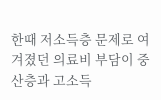한때 저소득층 문제로 여겨졌던 의료비 부담이 중산층과 고소득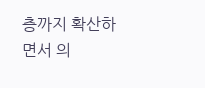층까지 확산하면서 의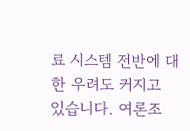료 시스템 전반에 대한 우려도 커지고 있습니다. 여론조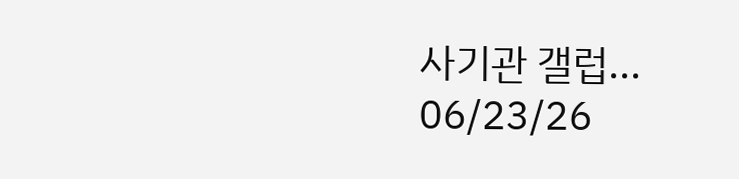사기관 갤럽...
06/23/26